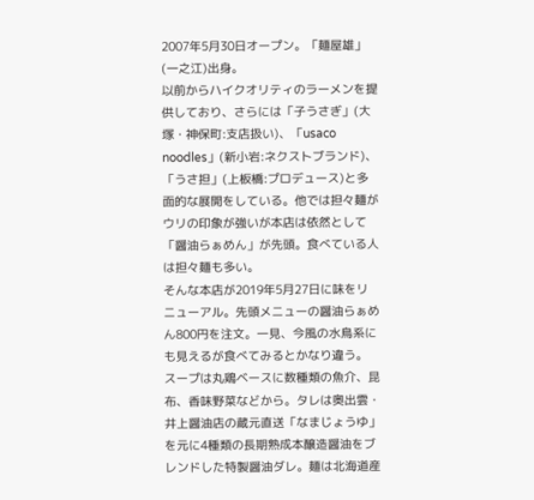2007年5月30日オープン。「麺屋雄」(一之江)出身。
以前からハイクオリティのラーメンを提供しており、さらには「子うさぎ」(大塚・神保町:支店扱い)、「usaco noodles」(新小岩:ネクストブランド)、「うさ担」(上板橋:プロデュース)と多面的な展開をしている。他では担々麺がウリの印象が強いが本店は依然として「醤油らぁめん」が先頭。食べている人は担々麺も多い。
そんな本店が2019年5月27日に味をリニューアル。先頭メニューの醤油らぁめん800円を注文。一見、今風の水鳥系にも見えるが食べてみるとかなり違う。
スープは丸鶏ベースに数種類の魚介、昆布、香味野菜などから。タレは奥出雲・井上醤油店の蔵元直送「なまじょうゆ」を元に4種類の長期熟成本醸造醤油をブレンドした特製醤油ダレ。麺は北海道産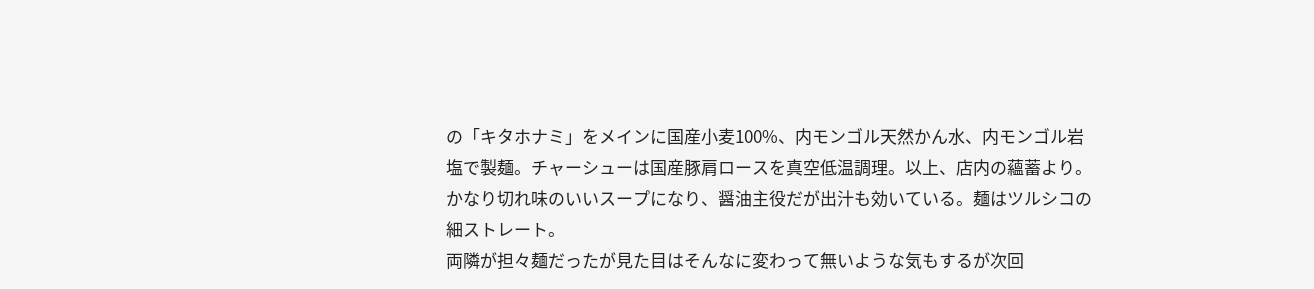の「キタホナミ」をメインに国産小麦100%、内モンゴル天然かん水、内モンゴル岩塩で製麺。チャーシューは国産豚肩ロースを真空低温調理。以上、店内の蘊蓄より。
かなり切れ味のいいスープになり、醤油主役だが出汁も効いている。麺はツルシコの細ストレート。
両隣が担々麺だったが見た目はそんなに変わって無いような気もするが次回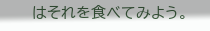はそれを食べてみよう。